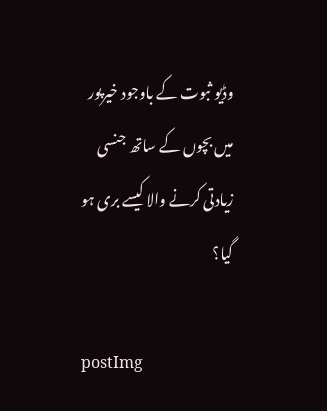وڈیو ثبوت کے باوجود خیرپور میں بچوں کے ساتھ جنسی زیادتی کرنے والا کیسے بری ہو گیا؟

postImg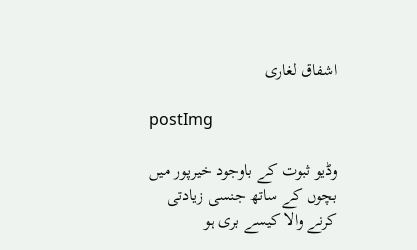اشفاق لغاری

postImg

وڈیو ثبوت کے باوجود خیرپور میں بچوں کے ساتھ جنسی زیادتی کرنے والا کیسے بری ہو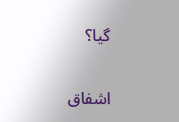گیا؟

اشفاق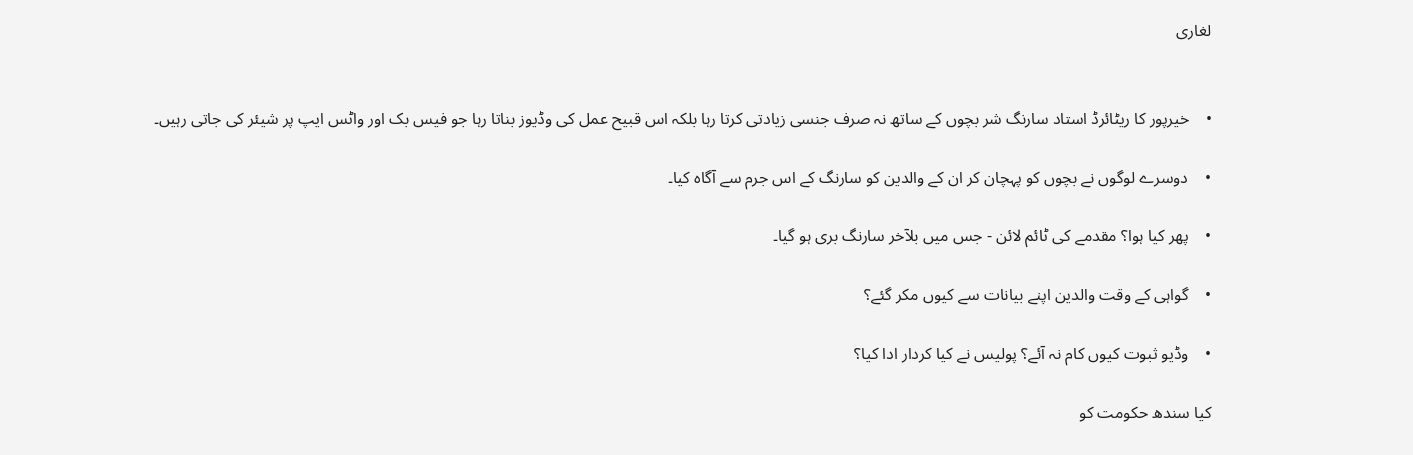لغاری


•    خیرپور کا ریٹائرڈ استاد سارنگ شر بچوں کے ساتھ نہ صرف جنسی زیادتی کرتا رہا بلکہ اس قبیح عمل کی وڈیوز بناتا رہا جو فیس بک اور واٹس ایپ پر شیئر کی جاتی رہیں۔

•    دوسرے لوگوں نے بچوں کو پہچان کر ان کے والدین کو سارنگ کے اس جرم سے آگاہ کیا۔

•    پھر کیا ہوا؟ مقدمے کی ٹائم لائن - جس میں بلآخر سارنگ بری ہو گیا۔

•    گواہی کے وقت والدین اپنے بیانات سے کیوں مکر گئے؟

•    وڈیو ثبوت کیوں کام نہ آئے؟ پولیس نے کیا کردار ادا کیا؟

کیا سندھ حکومت کو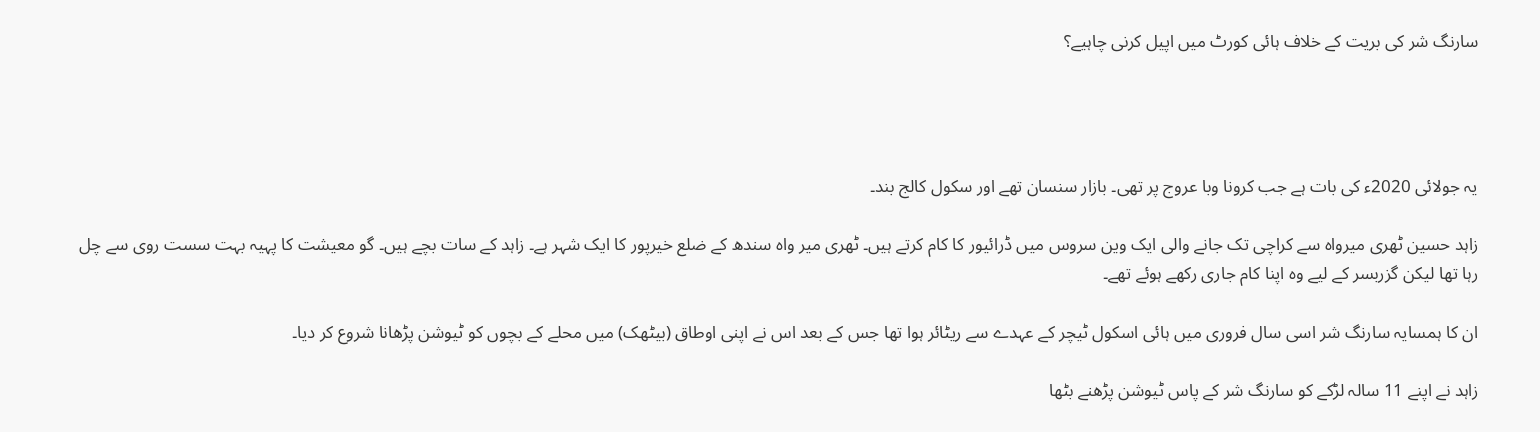سارنگ شر کی بریت کے خلاف ہائی کورٹ میں اپیل کرنی چاہیے؟




یہ جولائی 2020ء کی بات ہے جب کرونا وبا عروج پر تھی۔ بازار سنسان تھے اور سکول کالج بند۔

زاہد حسین ٹھری میرواہ سے کراچی تک جانے والی ایک وین سروس میں ڈرائیور کا کام کرتے ہیں۔ ٹھری میر واہ سندھ کے ضلع خیرپور کا ایک شہر ہے۔ زاہد کے سات بچے ہیں۔ گو معیشت کا پہیہ بہت سست روی سے چل رہا تھا لیکن گزربسر کے لیے وہ اپنا کام جاری رکھے ہوئے تھے۔

ان کا ہمسایہ سارنگ شر اسی سال فروری میں ہائی اسکول ٹیچر کے عہدے سے ریٹائر ہوا تھا جس کے بعد اس نے اپنی اوطاق (بیٹھک) میں محلے کے بچوں کو ٹیوشن پڑھانا شروع کر دیا۔

زاہد نے اپنے 11 سالہ لڑکے کو سارنگ شر کے پاس ٹیوشن پڑھنے بٹھا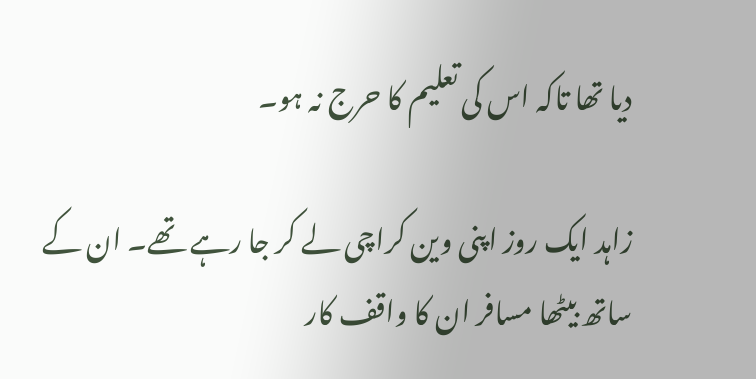دیا تھا تاکہ اس کی تعلیم کا حرج نہ ہو۔

زاہد ایک روز اپنی وین کراچی لے کر جا رہے تھے۔ ان کے ساتھ بیٹھا مسافر ان کا واقف کار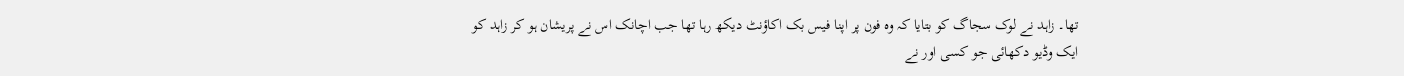تھا۔ زاہد نے لوک سجاگ کو بتایا کہ وہ فون پر اپنا فیس بک اکاؤنٹ دیکھ رہا تھا جب اچانک اس نے پریشان ہو کر زاہد کو ایک وڈیو دکھائی جو کسی اور نے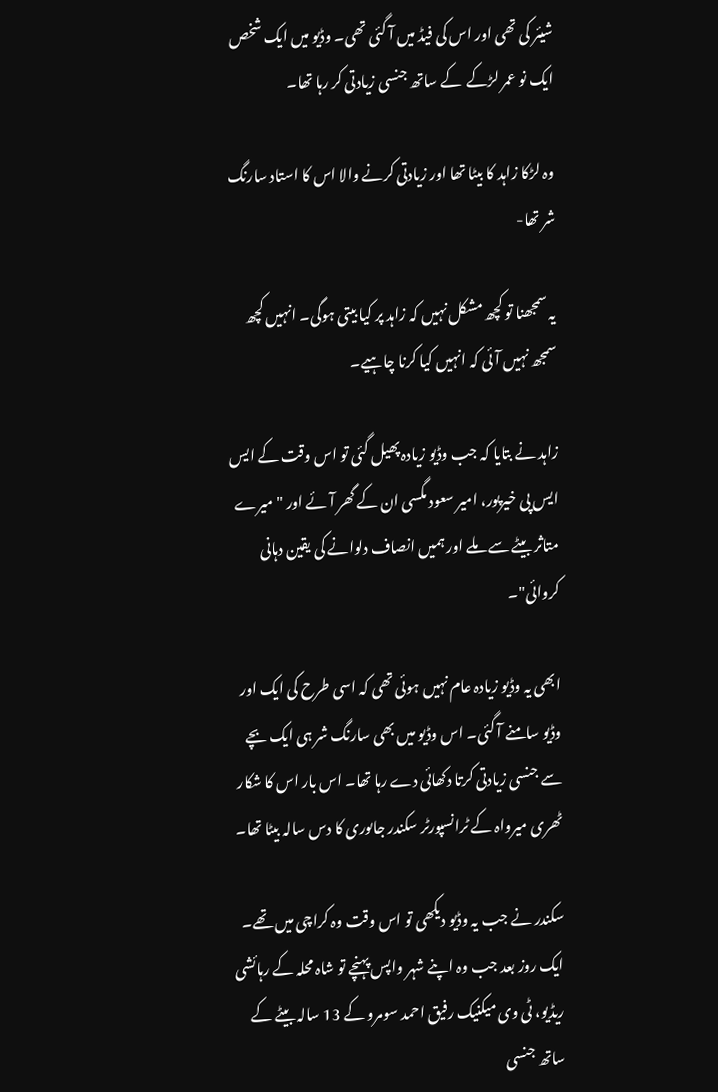شیئر کی تھی اور اس کی فیڈ میں آ گئی تھی۔ وڈیو میں ایک شخص ایک نو عمر لڑکے  کے ساتھ جنسی زیادتی کر رہا تھا۔

وہ لڑکا زاہد کا بیٹا تھا اور زیادتی کرنے والا اس کا استاد سارنگ شر تھا-

یہ سمجھنا تو کچھ مشکل نہیں کہ زاہد پر کیا بیتی ہوگی۔ انہیں کچھ سمجھ نہیں آئی کہ انہیں کیا کرنا چاہیے۔

زاہد نے بتایا کہ جب وڈیو زیادہ پھیل گئی تو اس وقت کے ایس ایس پی خیرپور، امیر سعود مگسی ان کے گھر آئے اور "میرے متاثر بیٹے سے ملے اور ہمیں انصاف دلوانے کی یقین دہانی کروائی"۔

ابھی یہ وڈیو زیادہ عام نہیں ہوئی تھی کہ اسی طرح کی ایک اور وڈیو سامنے آ گئی۔ اس وڈیو میں بھی سارنگ شر ہی ایک بچے سے جنسی زیادتی کرتا دکھائی دے رہا تھا۔ اس بار اس کا شکار ٹھری میرواہ کے ٹرانسپورٹر سکندر جاںوری کا دس سالہ بیٹا تھا۔

سکندر نے جب یہ وڈیو دیکھی تو اس وقت وہ کراچی میں تھے۔ ایک روز بعد جب وہ اپنے شہر واپس پہنچے تو شاہ محلہ کے رہائشی ریڈیو، ٹی وی میکنیک رفیق احمد سومرو کے 13 سالہ بیٹے کے ساتھ جنسی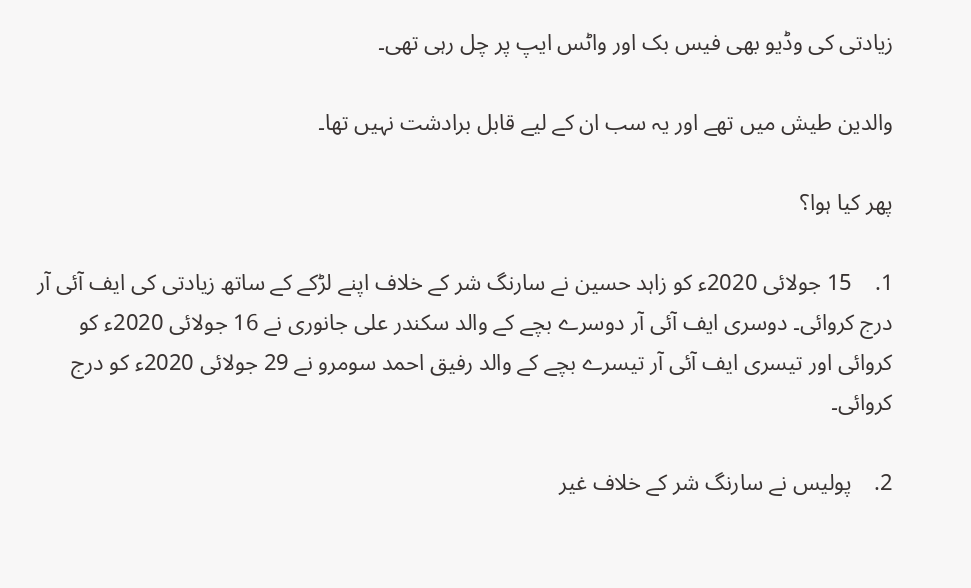زیادتی کی وڈیو بھی فیس بک اور واٹس ایپ پر چل رہی تھی۔

والدین طیش میں تھے اور یہ سب ان کے لیے قابل برادشت نہیں تھا۔

پھر کیا ہوا؟

1.    15 جولائی 2020ء کو زاہد حسین نے سارنگ شر کے خلاف اپنے لڑکے کے ساتھ زیادتی کی ایف آئی آر درج کروائی۔ دوسری ایف آئی آر دوسرے بچے کے والد سکندر علی جانوری نے 16 جولائی 2020ء کو کروائی اور تیسری ایف آئی آر تیسرے بچے کے والد رفیق احمد سومرو نے 29 جولائی 2020ء کو درج کروائی۔

2.    پولیس نے سارنگ شر کے خلاف غیر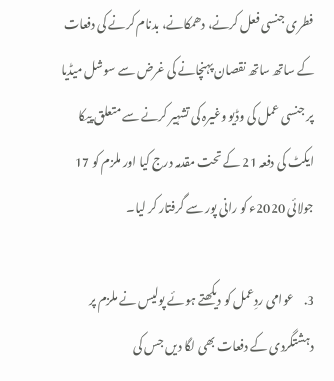فطری جنسی فعل کرنے، دھمکانے، بدنام کرنے کی دفعات کے ساتھ ساتھ نقصان پہنچانے کی غرض سے سوشل میڈیا  پر جنسی عمل کی وڈیو وغیرہ کی تشہیر کرنے سے متعلق پیکا ایکٹ کی دفعہ 21 کے تحت مقدمہ درج کیا اور ملزم کو 17 جولائی 2020ء کو رانی پور سے گرفتار کر لیا۔

3.    عوامی ردِعمل کو دیکھتے ہوئے پولیس نے ملزم پر دہشتگردی کے دفعات بھی لگا دیں جس کی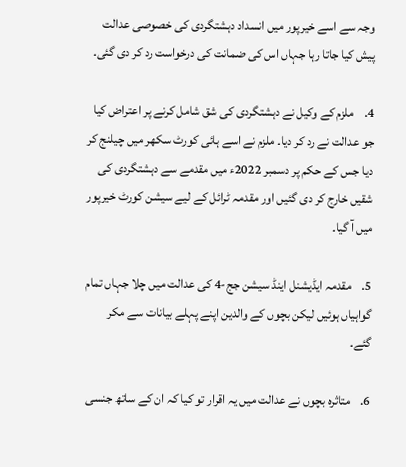وجہ سے اسے خیرپور میں انسداد دہشتگردی کی خصوصی عدالت پیش کیا جاتا رہا جہاں اس کی ضمانت کی درخواست رد کر دی گئی۔

4.    ملزم کے وکیل نے دہشتگردی کی شق شامل کرنے پر اعتراض کیا جو عدالت نے رد کر دیا۔ ملزم نے اسے ہائی کورٹ سکھر میں چیلنج کر دیا جس کے حکم پر دسمبر 2022ء میں مقدمے سے دہشتگردی کی شقیں خارج کر دی گئیں اور مقدمہ ٹرائل کے لیے سیشن کورٹ خیرپور میں آ گیا۔

5.    مقدمہ ایڈیشنل اینڈ سیشن جج-4 کی عدالت میں چلا جہاں تمام گواہیاں ہوئیں لیکن بچوں کے والدین اپنے پہلے بیانات سے مکر گئے۔

6.    متاثرہ بچوں نے عدالت میں یہ اقرار تو کیا کہ ان کے ساتھ جنسی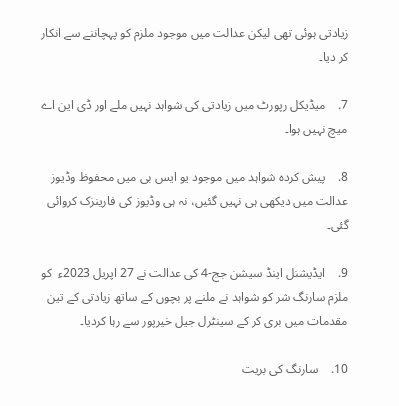زیادتی ہوئی تھی لیکن عدالت میں موجود ملزم کو پہچاننے سے انکار کر دیا۔

7.    میڈیکل رپورٹ میں زیادتی کی شواہد نہیں ملے اور ڈی این اے میچ نہیں ہوا۔

8.    پیش کردہ شواہد میں موجود یو ایس بی میں محفوظ وڈیوز عدالت میں دیکھی ہی نہیں گئیں، نہ ہی وڈیوز کی فارینزک کروائی گئی۔

9.    ایڈیشنل اینڈ سیشن جج-4 کی عدالت نے 27 اپریل 2023ء  کو ملزم سارنگ شر کو شواہد نے ملنے پر بچوں کے ساتھ زیادتی کے تین مقدمات میں بری کر کے سینٹرل جیل خیرپور سے رہا کردیا۔

10.    سارنگ کی بریت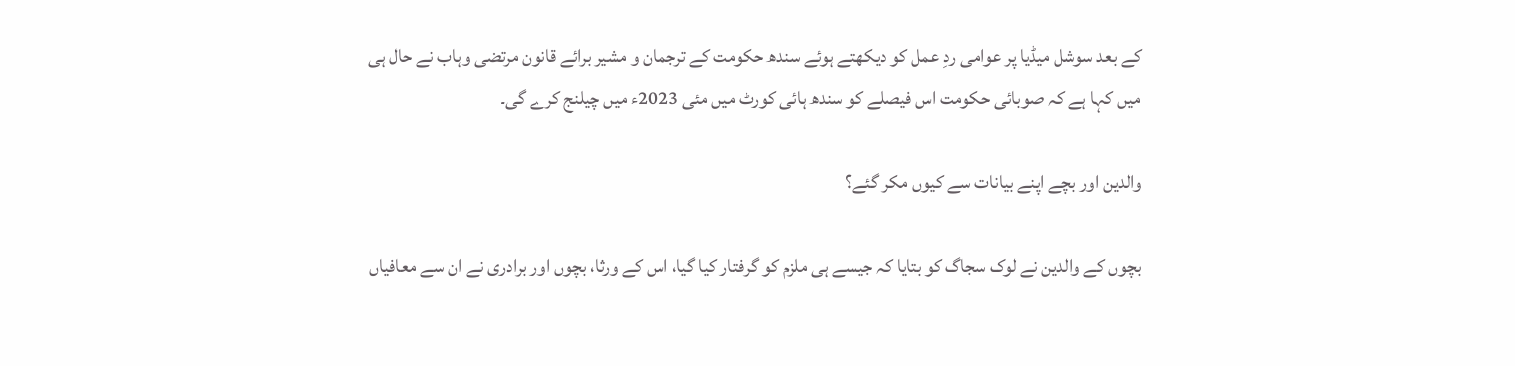کے بعد سوشل میڈیا پر عوامی ردِ عمل کو دیکھتے ہوئے سندھ حکومت کے ترجمان و مشیر برائے قانون مرتضی وہاب نے حال ہی میں کہا ہے کہ صوبائی حکومت اس فیصلے کو سندھ ہائی کورٹ میں مئی 2023ء میں چیلنج کرے گی۔

والدین اور بچے اپنے بیانات سے کیوں مکر گئے؟

بچوں کے والدین نے لوک سجاگ کو بتایا کہ جیسے ہی ملزم کو گرفتار کیا گیا، اس کے ورثا، بچوں اور برادری نے ان سے معافیاں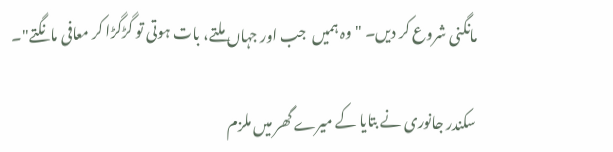مانگنی شروع کر دیں۔ "وہ ہمیں  جب اور جہاں ملتے، بات ہوتی تو گڑگڑا کر معافی مانگتے"۔

سکندر جانوری نے بتایا کے میرے گھر میں ملزم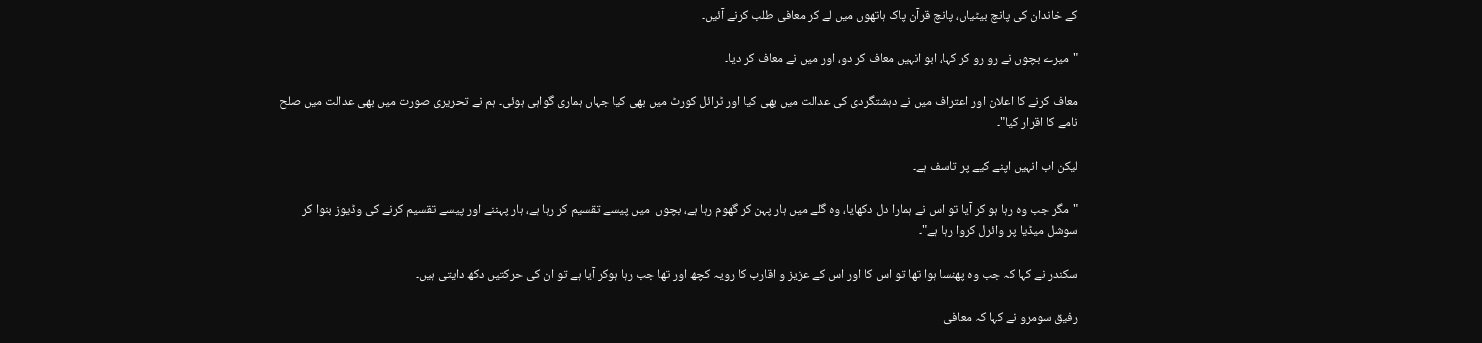کے خاندان کی پانچ بیٹیاں، پانچ قرآن پاک ہاتھوں میں لے کر معافی طلب کرنے آئیں۔

"میرے بچوں نے رو رو کر کہا، ابو انہیں معاف کر دو، اور میں نے معاف کر دیا۔

معاف کرنے کا اعلان اور اعتراف میں نے دہشتگردی کی عدالت میں بھی کیا اور ٹرائل کورٹ میں بھی کیا جہاں ہماری گواہی ہوئی۔ ہم نے تحریری صورت میں بھی عدالت میں صلح نامے کا اقرار کیا"۔

لیکن اب انہیں اپنے کیے پر تاسف ہے۔

"مگر جب وہ رہا ہو کر آیا تو اس نے ہمارا دل دکھایا، وہ گلے میں ہار پہن کر گھوم رہا ہے، بچوں  میں پیسے تقسیم کر رہا ہے، ہار پہننے اور پیسے تقسیم کرنے کی وڈیوز بنوا کر سوشل میڈیا پر وائرل کروا رہا ہے"۔

سکندر نے کہا کہ جب وہ پھنسا ہوا تھا تو اس کا اور اس کے عزیز و اقارب کا رویہ کچھ اور تھا جب رہا ہوکر آیا ہے تو ان کی حرکتیں دکھ دایتی ہیں۔

رفیق سومرو نے کہا کہ معافی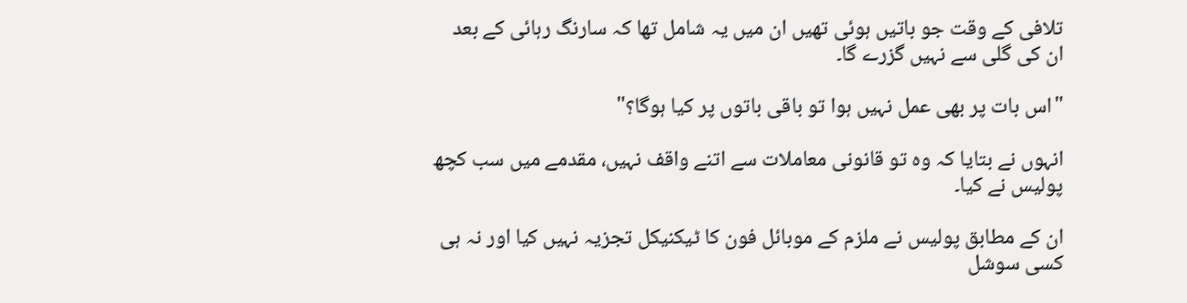تلافی کے وقت جو باتیں ہوئی تھیں ان میں یہ شامل تھا کہ سارنگ رہائی کے بعد ان کی گلی سے نہیں گزرے گا۔

"اس بات پر بھی عمل نہیں ہوا تو باقی باتوں پر کیا ہوگا؟"

انہوں نے بتایا کہ وہ تو قانونی معاملات سے اتنے واقف نہیں، مقدمے میں سب کچھ پولیس نے کیا۔

ان کے مطابق پولیس نے ملزم کے موبائل فون کا ٹیکنیکل تجزیہ نہیں کیا اور نہ ہی کسی سوشل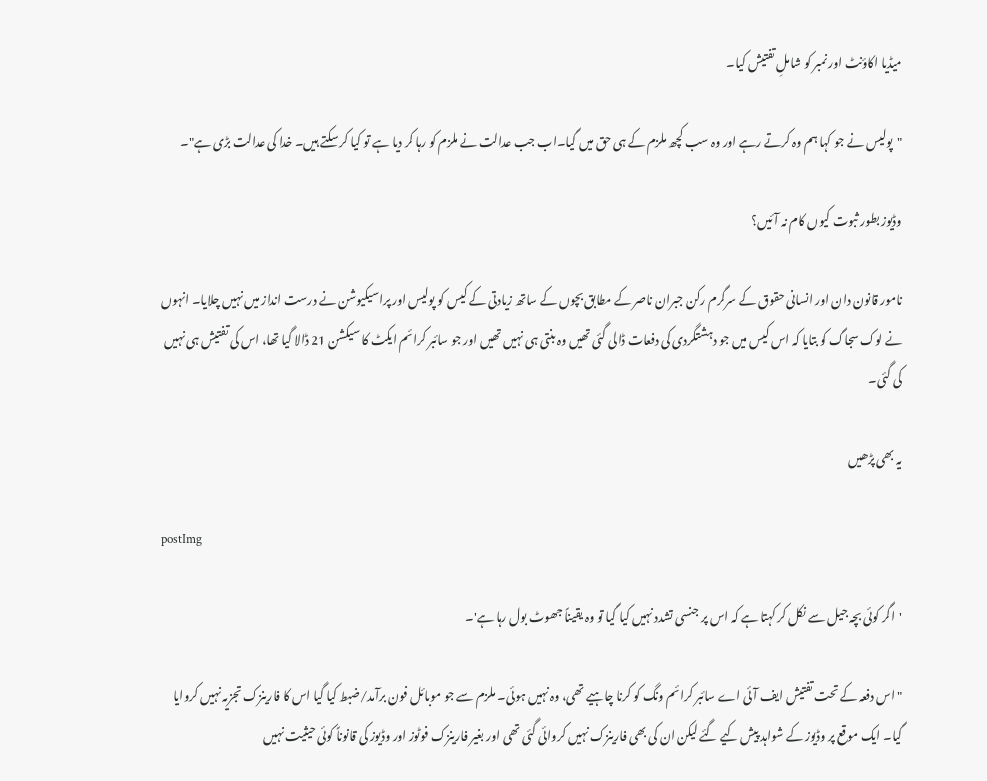میڈیا اکاؤنٹ اور نمبر کو شاملِ تفتیش کیا۔

"پولیس نے جو کہا ہم وہ کرتے رہے اور وہ سب کچھ ملزم کے ہی حق میں گیا۔اب جب عدالت نے ملزم کو رہا کر دیا ہے تو کیا کر سکتے ہیں۔ خدا کی عدالت بڑی ہے"۔

وڈیوز بطور ثبوت کیوں کام نہ آئیں؟

نامور قانون دان اور انسانی حقوق کے سرگرم رکن جبران ناصر کے مطابق بچوں کے ساتھ زیادتی کے کیس کو پولیس اور پراسیکیوشن نے درست انداز میں نہیں چلایا۔ انہوں نے لوک سجاگ کو بتایا کہ اس کیس میں جو دہشتگردی کی دفعات ڈالی گئی تھیں وہ بنتی ہی نہیں تھیں اور جو سائبر کرائم ایکٹ کا سیکشن 21 ڈالا گیا تھا، اس کی تفتیش ہی نہیں کی گئی۔

یہ بھی پڑھیں

postImg

'اگر کوئی بچہ جیل سے نکل کر کہتا ہے کہ اس پر جنسی تشدد نہیں کیا گیا تو وہ یقیناً جھوٹ بول رہا ہے'۔

"اس دفعہ کے تحت تفتیش ایف آئی اے سائبر کرائم ونگ کو کرنا چاہیے تھی، وہ نہیں ہوئی۔ ملزم سے جو موبائل فون برآمد/ضبط کیا گیا اس کا فارینزک تجزیہ نہیں کروایا گیا۔ ایک موقع پر وڈیوز کے شواہد پیش کیے گئے لیکن ان کی بھی فارینزک نہیں کروائی گئی تھی اور بغیر فارینزک فوٹوز اور وڈیوز کی قانوناً کوئی حیثیت نہیں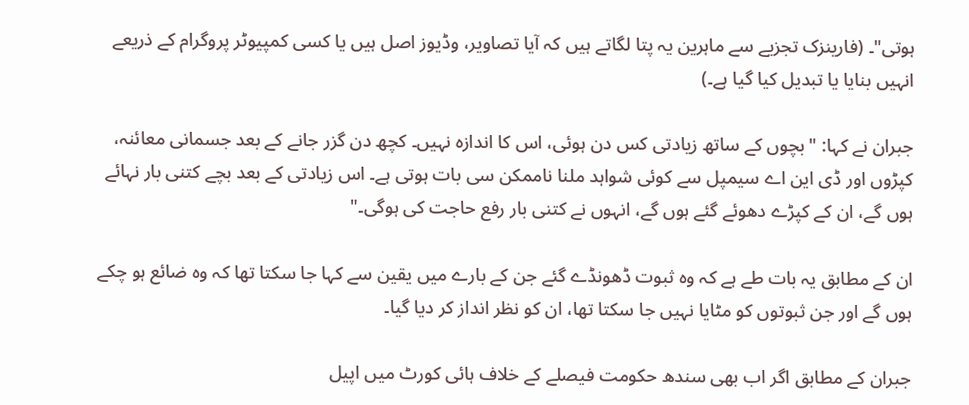ہوتی"۔ (فارینزک تجزیے سے ماہرین یہ پتا لگاتے ہیں کہ آیا تصاویر، وڈیوز اصل ہیں یا کسی کمپیوٹر پروگرام کے ذریعے انہیں بنایا یا تبدیل کیا گیا ہے۔)

جبران نے کہا: "بچوں کے ساتھ زیادتی کس دن ہوئی، اس کا اندازہ نہیں۔ کچھ دن گزر جانے کے بعد جسمانی معائنہ، کپڑوں اور ڈی این اے سیمپل سے کوئی شواہد ملنا ناممکن سی بات ہوتی ہے۔ اس زیادتی کے بعد بچے کتنی بار نہائے ہوں گے، ان کے کپڑے دھوئے گئے ہوں گے، انہوں نے کتنی بار رفع حاجت کی ہوگی۔"

ان کے مطابق یہ بات طے ہے کہ وہ ثبوت ڈھونڈے گئے جن کے بارے میں یقین سے کہا جا سکتا تھا کہ وہ ضائع ہو چکے ہوں گے اور جن ثبوتوں کو مٹایا نہیں جا سکتا تھا، ان کو نظر انداز کر دیا گیا۔

جبران کے مطابق اگر اب بھی سندھ حکومت فیصلے کے خلاف ہائی کورٹ میں اپیل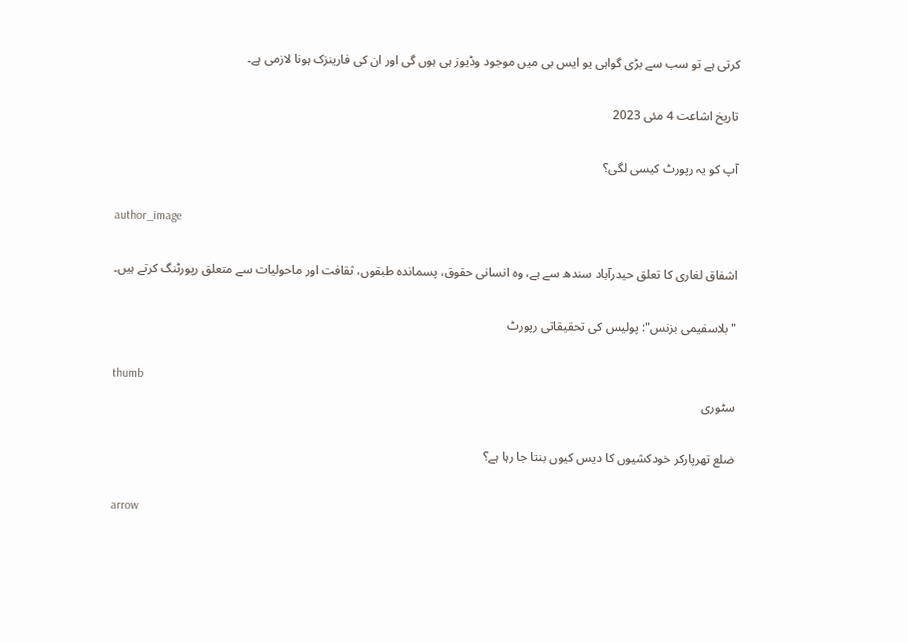کرتی ہے تو سب سے بڑی گواہی یو ایس بی میں موجود وڈیوز ہی ہوں گی اور ان کی فارینزک ہونا لازمی ہے۔

تاریخ اشاعت 4 مئی 2023

آپ کو یہ رپورٹ کیسی لگی؟

author_image

اشفاق لغاری کا تعلق حیدرآباد سندھ سے ہے، وہ انسانی حقوق، پسماندہ طبقوں، ثقافت اور ماحولیات سے متعلق رپورٹنگ کرتے ہیں۔

"بلاسفیمی بزنس": پولیس کی تحقیقاتی رپورٹ

thumb
سٹوری

ضلع تھرپارکر خودکشیوں کا دیس کیوں بنتا جا رہا ہے؟

arrow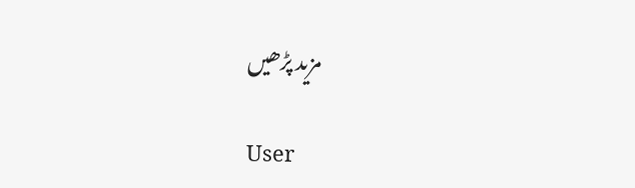مزید پڑھیں

User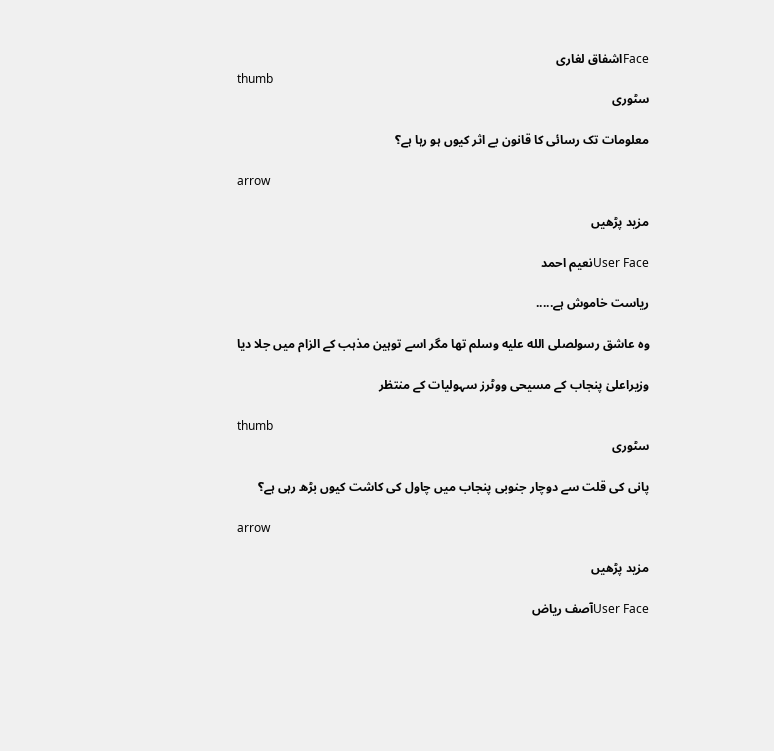Faceاشفاق لغاری
thumb
سٹوری

معلومات تک رسائی کا قانون بے اثر کیوں ہو رہا ہے؟

arrow

مزید پڑھیں

User Faceنعیم احمد

ریاست خاموش ہے.....

وہ عاشق رسولصلى الله عليه وسلم تھا مگر اسے توہین مذہب کے الزام میں جلا دیا

وزیراعلیٰ پنجاب کے مسیحی ووٹرز سہولیات کے منتظر

thumb
سٹوری

پانی کی قلت سے دوچار جنوبی پنجاب میں چاول کی کاشت کیوں بڑھ رہی ہے؟

arrow

مزید پڑھیں

User Faceآصف ریاض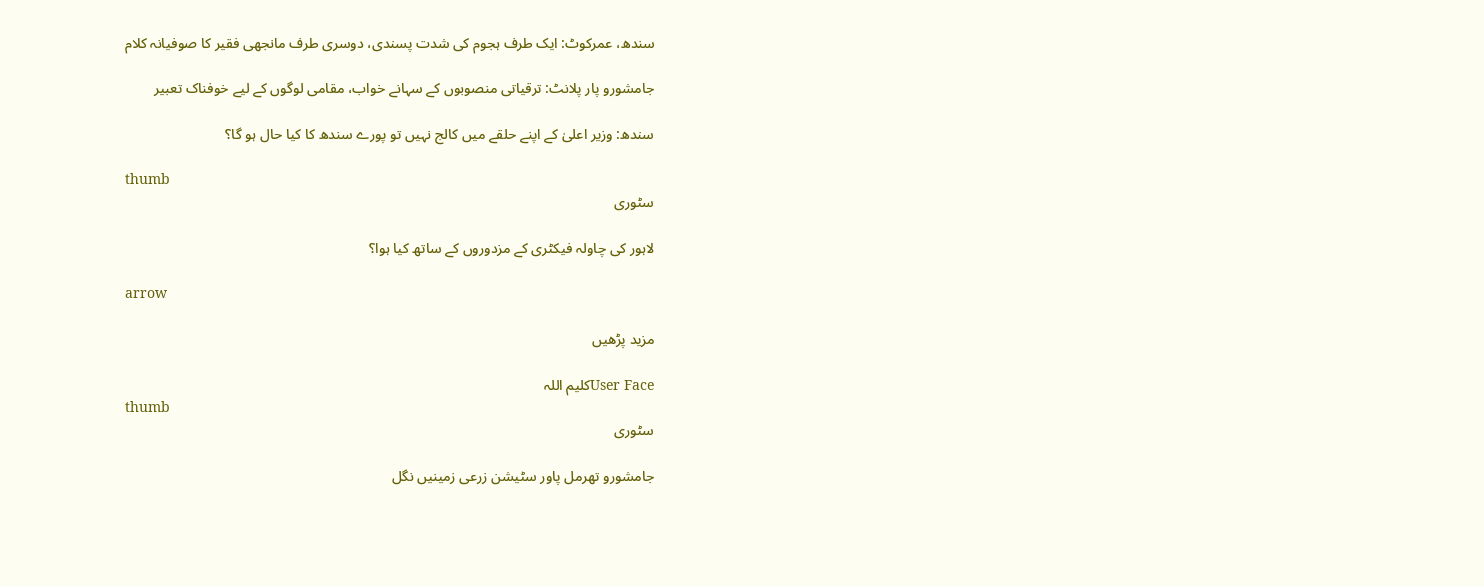سندھ، عمرکوٹ: ایک طرف ہجوم کی شدت پسندی، دوسری طرف مانجھی فقیر کا صوفیانہ کلام

جامشورو پار پلانٹ: ترقیاتی منصوبوں کے سہانے خواب، مقامی لوگوں کے لیے خوفناک تعبیر

سندھ: وزیر اعلیٰ کے اپنے حلقے میں کالج نہیں تو پورے سندھ کا کیا حال ہو گا؟

thumb
سٹوری

لاہور کی چاولہ فیکٹری کے مزدوروں کے ساتھ کیا ہوا؟

arrow

مزید پڑھیں

User Faceکلیم اللہ
thumb
سٹوری

جامشورو تھرمل پاور سٹیشن زرعی زمینیں نگل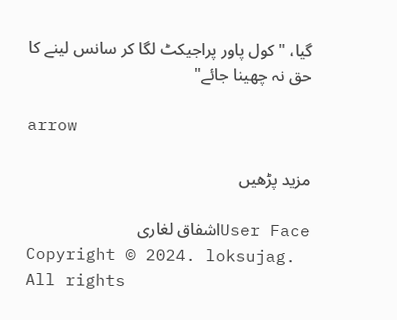گیا، "کول پاور پراجیکٹ لگا کر سانس لینے کا حق نہ چھینا جائے"

arrow

مزید پڑھیں

User Faceاشفاق لغاری
Copyright © 2024. loksujag. All rights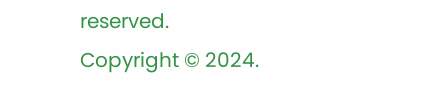reserved.
Copyright © 2024.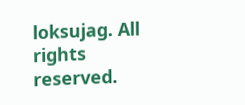loksujag. All rights reserved.